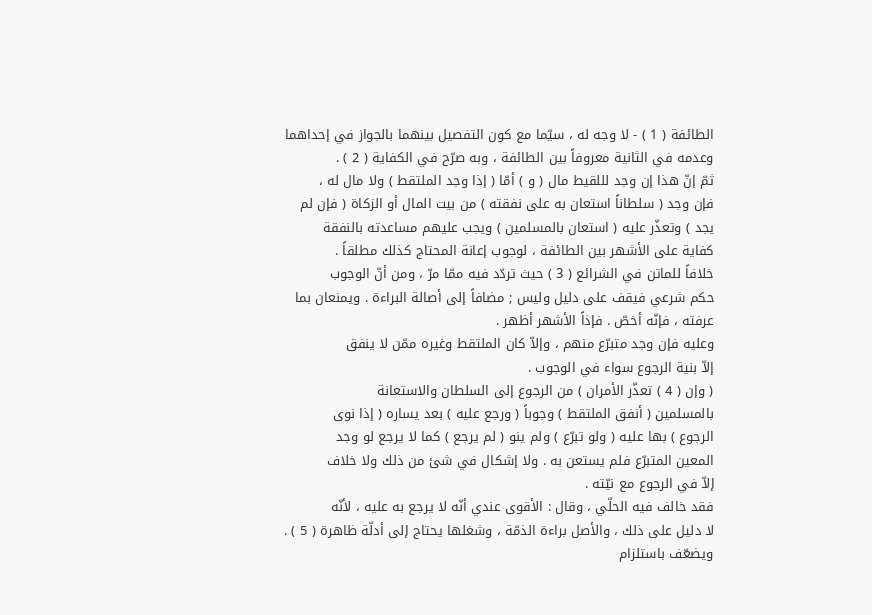الطائفة ( 1 ) - لا وجه له ، سيّما مع كون التفصيل بينهما بالجواز في إحداهما
وعدمه في الثانية معروفاً بين الطائفة ، وبه صرّح في الكفاية ( 2 ) .
ثمّ إنّ هذا إن وجد لللقيط مال ( و ) أمّا ( إذا وجد الملتقط ) ولا مال له ،
فإن وجد ( سلطاناً استعان به على نفقته ) من بيت المال أو الزكاة ( فإن لم
يجد ) وتعذّر عليه ( استعان بالمسلمين ) ويجب عليهم مساعدته بالنفقة
كفاية على الأشهر بين الطائفة ، لوجوب إعانة المحتاج كذلك مطلقاً .
خلافاً للماتن في الشرائع ( 3 ) حيث تردّد فيه ممّا مرّ ، ومن أنّ الوجوب
حكم شرعي فيقف على دليل وليس ; مضافاً إلى أصالة البراءة . ويمنعان بما
عرفته ، فإنّه أخصّ . فإذاً الأشهر أظهر .
وعليه فإن وجد متبرّع منهم ، وإلاّ كان الملتقط وغيره ممّن لا ينفق
إلاّ بنية الرجوع سواء في الوجوب .
( وإن ( 4 ) تعذّر الأمران ) من الرجوع إلى السلطان والاستعانة
بالمسلمين ( أنفق الملتقط ) وجوباً ( ورجع عليه ) بعد يساره ( إذا نوى
الرجوع ) بها عليه ( ولو تبرّع ) ولم ينو ( لم يرجع ) كما لا يرجع لو وجد
المعين المتبرّع فلم يستعن به . ولا إشكال في شئ من ذلك ولا خلاف
إلاّ في الرجوع مع نيّته .
فقد خالف فيه الحلّي ، وقال : الأقوى عندي أنّه لا يرجع به عليه ، لأنّه
لا دليل على ذلك ، والأصل براءة الذمّة ، وشغلها يحتاج إلى أدلّة ظاهرة ( 5 ) .
ويضعّف باستلزام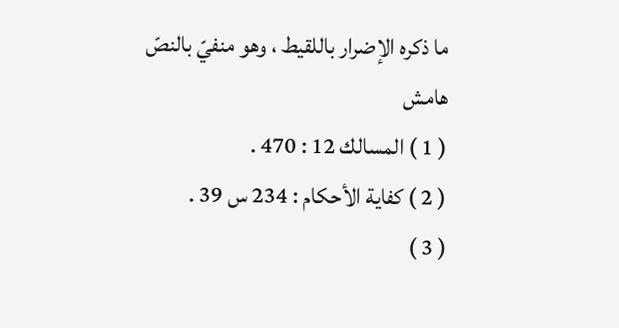ما ذكره الإضرار باللقيط ، وهو منفيّ بالنصّ
هامش
( 1 ) المسالك 12 : 470 .
( 2 ) كفاية الأحكام : 234 س 39 .
( 3 )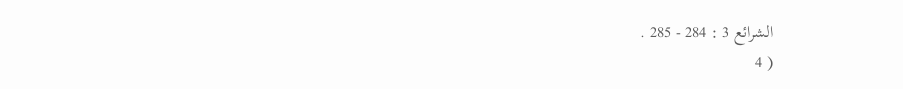الشرائع 3 : 284 - 285 .
( 4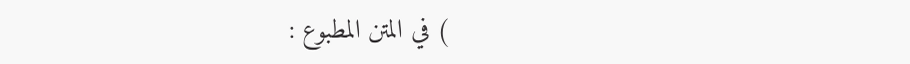) في المتن المطبوع :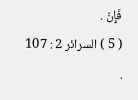فَإِنْ .
( 5 ) السرائر 2 : 107 .